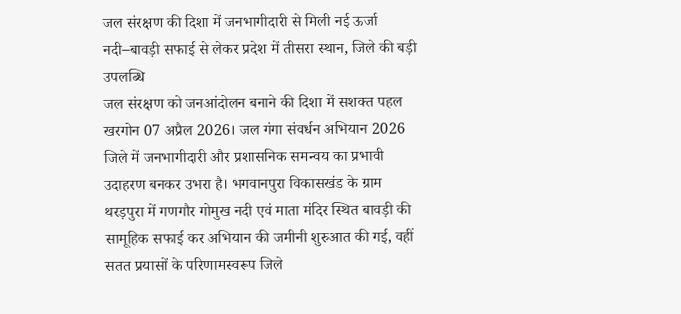जल संरक्षण की दिशा में जनभागीदारी से मिली नई ऊर्जा
नदी–बावड़ी सफाई से लेकर प्रदेश में तीसरा स्थान, जिले की बड़ी उपलब्धि
जल संरक्षण को जनआंदोलन बनाने की दिशा में सशक्त पहल
खरगोन 07 अप्रैल 2026। जल गंगा संवर्धन अभियान 2026 जिले में जनभागीदारी और प्रशासनिक समन्वय का प्रभावी उदाहरण बनकर उभरा है। भगवानपुरा विकासखंड के ग्राम थरड़पुरा में गणगौर गोमुख नदी एवं माता मंदिर स्थित बावड़ी की सामूहिक सफाई कर अभियान की जमीनी शुरुआत की गई, वहीं सतत प्रयासों के परिणामस्वरूप जिले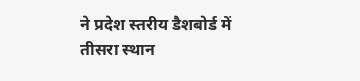ने प्रदेश स्तरीय डैशबोर्ड में तीसरा स्थान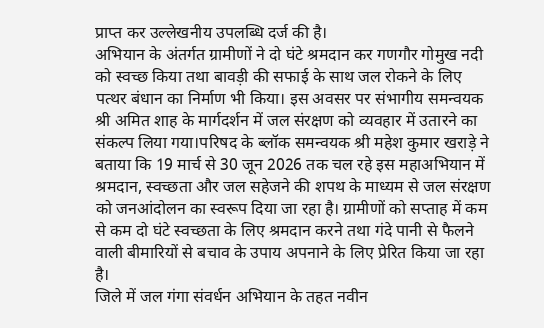प्राप्त कर उल्लेखनीय उपलब्धि दर्ज की है।
अभियान के अंतर्गत ग्रामीणों ने दो घंटे श्रमदान कर गणगौर गोमुख नदी को स्वच्छ किया तथा बावड़ी की सफाई के साथ जल रोकने के लिए पत्थर बंधान का निर्माण भी किया। इस अवसर पर संभागीय समन्वयक श्री अमित शाह के मार्गदर्शन में जल संरक्षण को व्यवहार में उतारने का संकल्प लिया गया।परिषद के ब्लॉक समन्वयक श्री महेश कुमार खराड़े ने बताया कि 19 मार्च से 30 जून 2026 तक चल रहे इस महाअभियान में श्रमदान, स्वच्छता और जल सहेजने की शपथ के माध्यम से जल संरक्षण को जनआंदोलन का स्वरूप दिया जा रहा है। ग्रामीणों को सप्ताह में कम से कम दो घंटे स्वच्छता के लिए श्रमदान करने तथा गंदे पानी से फैलने वाली बीमारियों से बचाव के उपाय अपनाने के लिए प्रेरित किया जा रहा है।
जिले में जल गंगा संवर्धन अभियान के तहत नवीन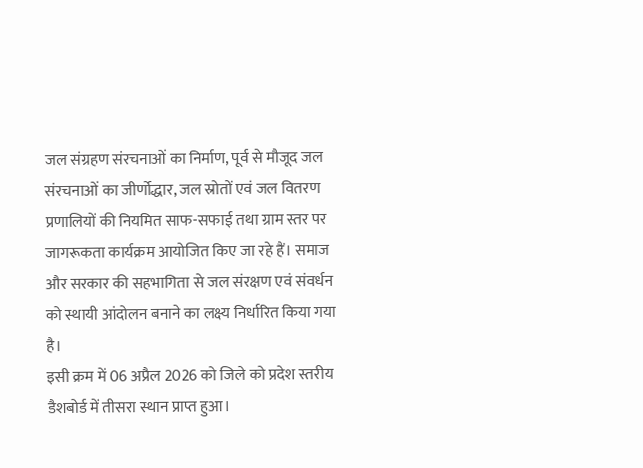जल संग्रहण संरचनाओं का निर्माण, पूर्व से मौजूद जल संरचनाओं का जीर्णोद्धार, जल स्रोतों एवं जल वितरण प्रणालियों की नियमित साफ-सफाई तथा ग्राम स्तर पर जागरूकता कार्यक्रम आयोजित किए जा रहे हैं। समाज और सरकार की सहभागिता से जल संरक्षण एवं संवर्धन को स्थायी आंदोलन बनाने का लक्ष्य निर्धारित किया गया है।
इसी क्रम में 06 अप्रैल 2026 को जिले को प्रदेश स्तरीय डैशबोर्ड में तीसरा स्थान प्राप्त हुआ।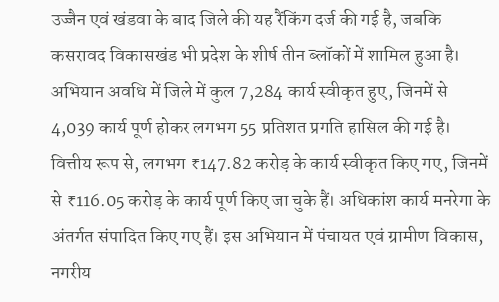उज्जैन एवं खंडवा के बाद जिले की यह रैंकिंग दर्ज की गई है, जबकि कसरावद विकासखंड भी प्रदेश के शीर्ष तीन ब्लॉकों में शामिल हुआ है। अभियान अवधि में जिले में कुल 7,284 कार्य स्वीकृत हुए, जिनमें से 4,039 कार्य पूर्ण होकर लगभग 55 प्रतिशत प्रगति हासिल की गई है।
वित्तीय रूप से, लगभग ₹147.82 करोड़ के कार्य स्वीकृत किए गए, जिनमें से ₹116.05 करोड़ के कार्य पूर्ण किए जा चुके हैं। अधिकांश कार्य मनरेगा के अंतर्गत संपादित किए गए हैं। इस अभियान में पंचायत एवं ग्रामीण विकास, नगरीय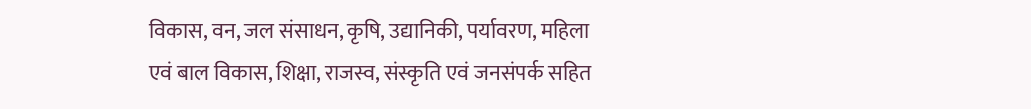विकास, वन, जल संसाधन, कृषि, उद्यानिकी, पर्यावरण, महिला एवं बाल विकास, शिक्षा, राजस्व, संस्कृति एवं जनसंपर्क सहित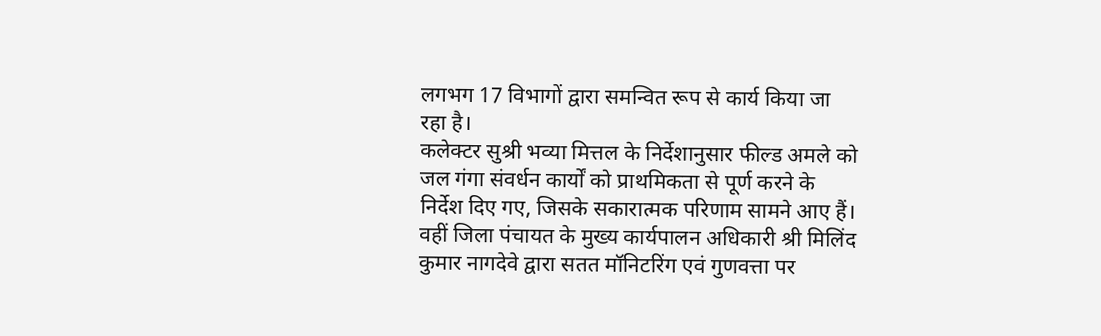लगभग 17 विभागों द्वारा समन्वित रूप से कार्य किया जा रहा है।
कलेक्टर सुश्री भव्या मित्तल के निर्देशानुसार फील्ड अमले को जल गंगा संवर्धन कार्यों को प्राथमिकता से पूर्ण करने के निर्देश दिए गए, जिसके सकारात्मक परिणाम सामने आए हैं। वहीं जिला पंचायत के मुख्य कार्यपालन अधिकारी श्री मिलिंद कुमार नागदेवे द्वारा सतत मॉनिटरिंग एवं गुणवत्ता पर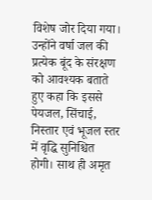विशेष जोर दिया गया। उन्होंने वर्षा जल की प्रत्येक बूंद के संरक्षण को आवश्यक बताते हुए कहा कि इससे पेयजल, सिंचाई, निस्तार एवं भूजल स्तर में वृद्धि सुनिश्चित होगी। साथ ही अमृत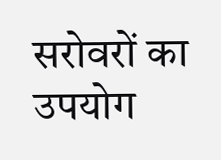सरोवरों का उपयोग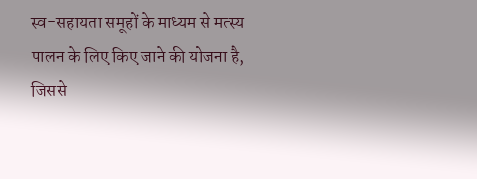स्व-सहायता समूहों के माध्यम से मत्स्य पालन के लिए किए जाने की योजना है, जिससे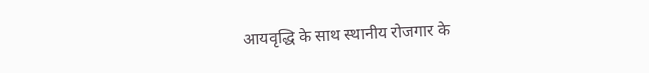आयवृद्धि के साथ स्थानीय रोजगार के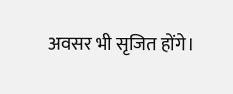अवसर भी सृजित होंगे।